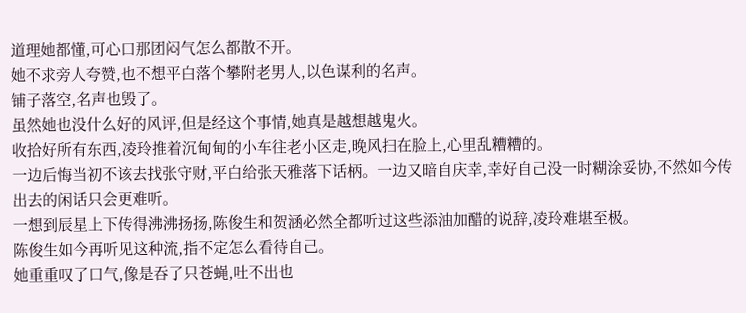道理她都懂,可心口那团闷气怎么都散不开。
她不求旁人夸赞,也不想平白落个攀附老男人,以色谋利的名声。
铺子落空,名声也毁了。
虽然她也没什么好的风评,但是经这个事情,她真是越想越鬼火。
收拾好所有东西,凌玲推着沉甸甸的小车往老小区走,晚风扫在脸上,心里乱糟糟的。
一边后悔当初不该去找张守财,平白给张天雅落下话柄。一边又暗自庆幸,幸好自己没一时糊涂妥协,不然如今传出去的闲话只会更难听。
一想到辰星上下传得沸沸扬扬,陈俊生和贺涵必然全都听过这些添油加醋的说辞,凌玲难堪至极。
陈俊生如今再听见这种流,指不定怎么看待自己。
她重重叹了口气,像是吞了只苍蝇,吐不出也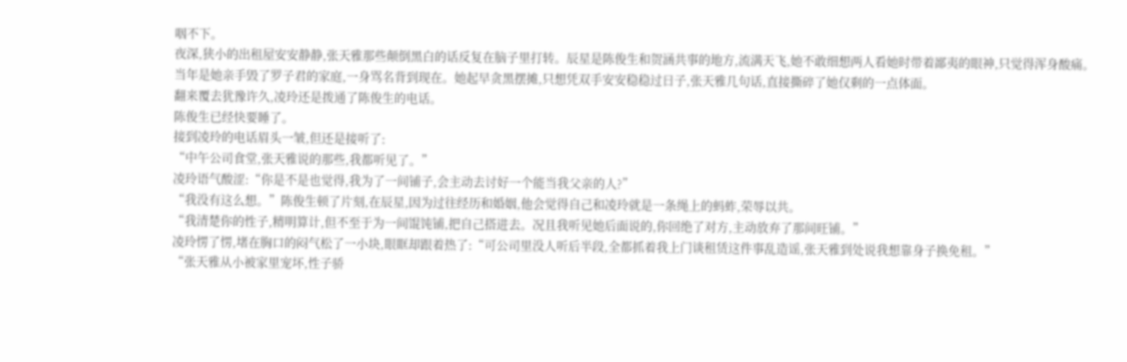咽不下。
夜深,狭小的出租屋安安静静,张天雅那些颠倒黑白的话反复在脑子里打转。辰星是陈俊生和贺涵共事的地方,流满天飞,她不敢细想两人看她时带着鄙夷的眼神,只觉得浑身酸痛。
当年是她亲手毁了罗子君的家庭,一身骂名背到现在。她起早贪黑摆摊,只想凭双手安安稳稳过日子,张天雅几句话,直接撕碎了她仅剩的一点体面。
翻来覆去犹豫许久,凌玲还是拨通了陈俊生的电话。
陈俊生已经快要睡了。
接到凌玲的电话眉头一皱,但还是接听了:
“中午公司食堂,张天雅说的那些,我都听见了。”
凌玲语气酸涩:“你是不是也觉得,我为了一间铺子,会主动去讨好一个能当我父亲的人?”
“我没有这么想。”陈俊生顿了片刻,在辰星,因为过往经历和婚姻,他会觉得自己和凌玲就是一条绳上的蚂蚱,荣辱以共。
“我清楚你的性子,精明算计,但不至于为一间馄饨铺,把自己搭进去。况且我听见她后面说的,你回绝了对方,主动放弃了那间旺铺。”
凌玲愣了愣,堵在胸口的闷气松了一小块,眼眶却跟着热了:“可公司里没人听后半段,全都抓着我上门谈租赁这件事乱造谣,张天雅到处说我想靠身子换免租。”
“张天雅从小被家里宠坏,性子骄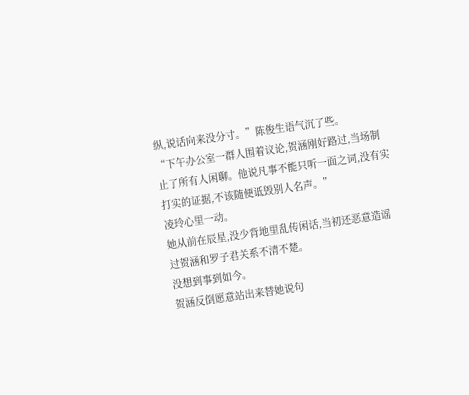纵,说话向来没分寸。”陈俊生语气沉了些。
“下午办公室一群人围着议论,贺涵刚好路过,当场制止了所有人闲聊。他说凡事不能只听一面之词,没有实打实的证据,不该随便诋毁别人名声。”
凌玲心里一动。
她从前在辰星,没少背地里乱传闲话,当初还恶意造谣过贺涵和罗子君关系不清不楚。
没想到事到如今。
贺涵反倒愿意站出来替她说句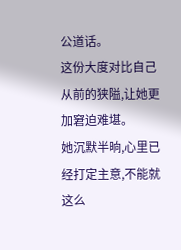公道话。
这份大度对比自己从前的狭隘,让她更加窘迫难堪。
她沉默半晌,心里已经打定主意,不能就这么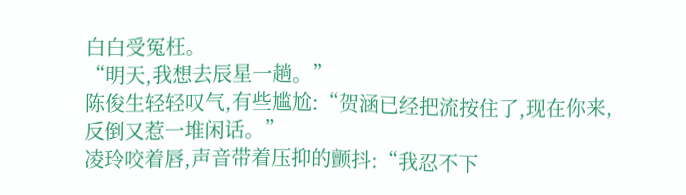白白受冤枉。
“明天,我想去辰星一趟。”
陈俊生轻轻叹气,有些尴尬:“贺涵已经把流按住了,现在你来,反倒又惹一堆闲话。”
凌玲咬着唇,声音带着压抑的颤抖:“我忍不下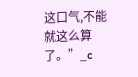这口气,不能就这么算了。”_c